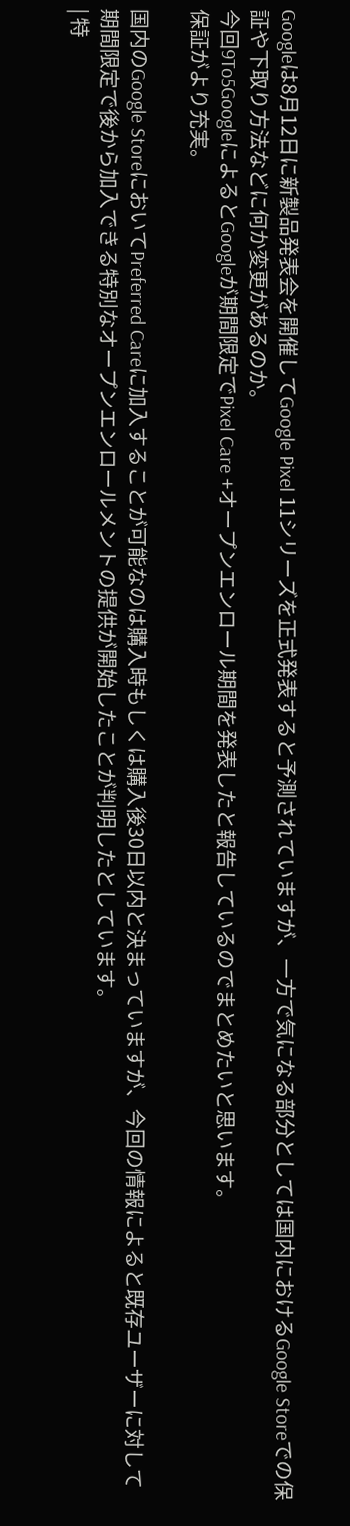Googleは8月12日に新製品発表会を開催してGoogle Pixel 11シリーズを正式発表すると予測されていますが、一方で気になる部分としては国内におけるGoogle Storeでの保証や下取り方法などに何か変更があるのか。
今回9To5GoogleによるとGoogleが期間限定でPixel Care +オープンエンロール期間を発表したと報告しているのでまとめたいと思います。
保証がより充実。

国内のGoogle StoreにおいてPreferred Careに加入することが可能なのは購入時もしくは購入後30日以内と決まっていますが、今回の情報によると既存ユーザーに対して期間限定で後から加入できる特別なオープンエンロールメントの提供が開始したことが判明したとしています。
| 特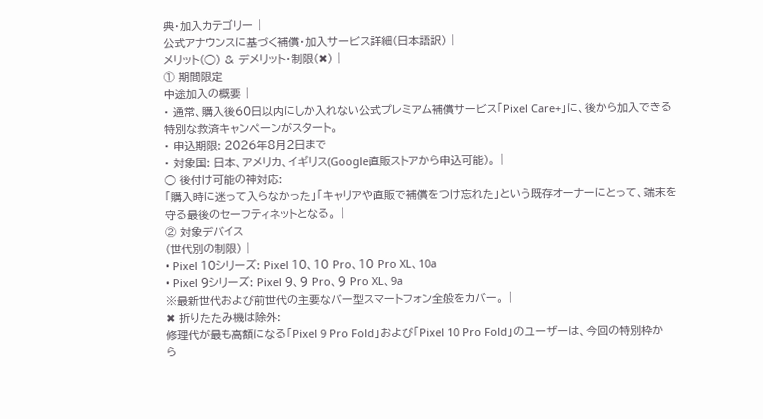典・加入カテゴリー |
公式アナウンスに基づく補償・加入サービス詳細(日本語訳) |
メリット(◯) & デメリット・制限(✖) |
① 期間限定
中途加入の概要 |
• 通常、購入後60日以内にしか入れない公式プレミアム補償サービス「Pixel Care+」に、後から加入できる特別な救済キャンペーンがスタート。
• 申込期限: 2026年8月2日まで
• 対象国: 日本、アメリカ、イギリス(Google直販ストアから申込可能)。 |
◯ 後付け可能の神対応:
「購入時に迷って入らなかった」「キャリアや直販で補償をつけ忘れた」という既存オーナーにとって、端末を守る最後のセーフティネットとなる。 |
② 対象デバイス
(世代別の制限) |
• Pixel 10シリーズ: Pixel 10、10 Pro、10 Pro XL、10a
• Pixel 9シリーズ: Pixel 9、9 Pro、9 Pro XL、9a
※最新世代および前世代の主要なバー型スマートフォン全般をカバー。 |
✖ 折りたたみ機は除外:
修理代が最も高額になる「Pixel 9 Pro Fold」および「Pixel 10 Pro Fold」のユーザーは、今回の特別枠から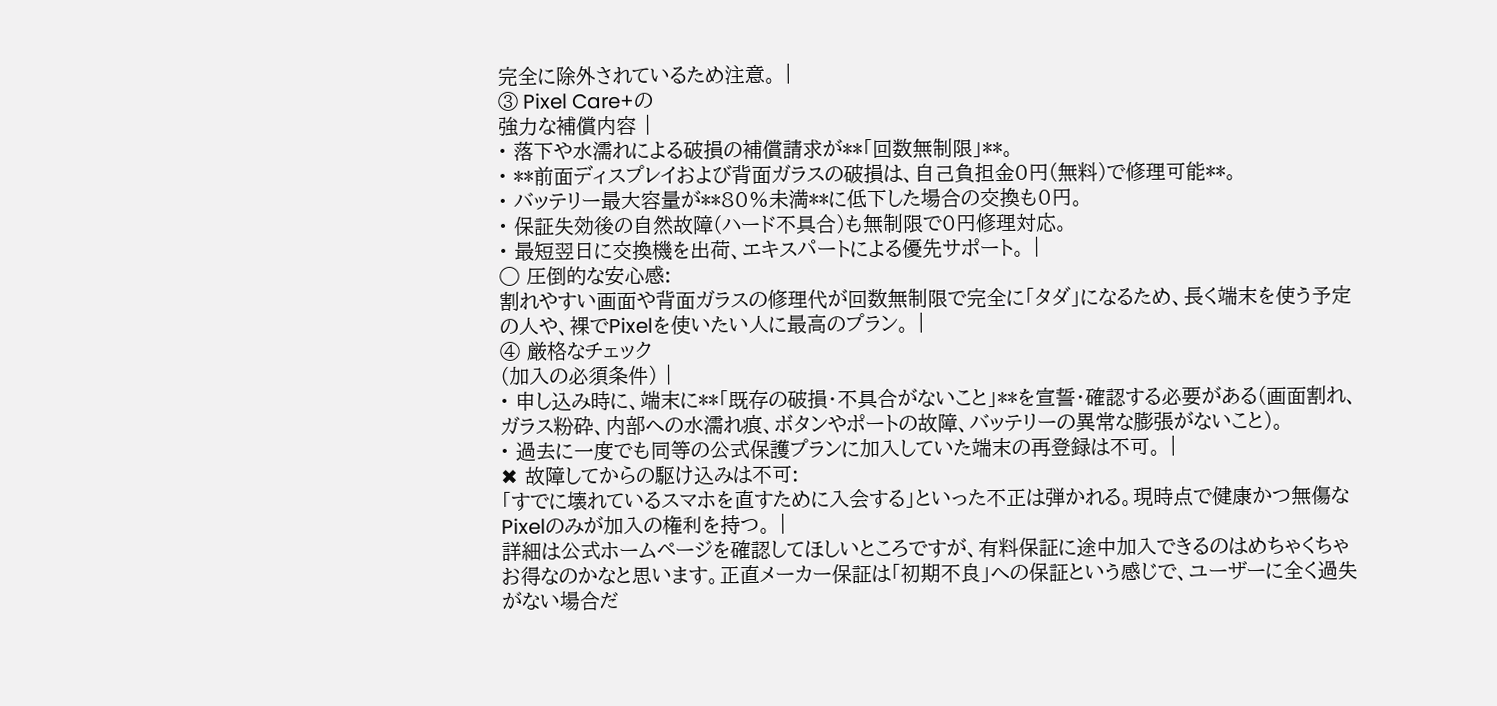完全に除外されているため注意。 |
③ Pixel Care+の
強力な補償内容 |
• 落下や水濡れによる破損の補償請求が**「回数無制限」**。
• **前面ディスプレイおよび背面ガラスの破損は、自己負担金0円(無料)で修理可能**。
• バッテリー最大容量が**80%未満**に低下した場合の交換も0円。
• 保証失効後の自然故障(ハード不具合)も無制限で0円修理対応。
• 最短翌日に交換機を出荷、エキスパートによる優先サポート。 |
◯ 圧倒的な安心感:
割れやすい画面や背面ガラスの修理代が回数無制限で完全に「タダ」になるため、長く端末を使う予定の人や、裸でPixelを使いたい人に最高のプラン。 |
④ 厳格なチェック
(加入の必須条件) |
• 申し込み時に、端末に**「既存の破損・不具合がないこと」**を宣誓・確認する必要がある(画面割れ、ガラス粉砕、内部への水濡れ痕、ボタンやポートの故障、バッテリーの異常な膨張がないこと)。
• 過去に一度でも同等の公式保護プランに加入していた端末の再登録は不可。 |
✖ 故障してからの駆け込みは不可:
「すでに壊れているスマホを直すために入会する」といった不正は弾かれる。現時点で健康かつ無傷なPixelのみが加入の権利を持つ。 |
詳細は公式ホームページを確認してほしいところですが、有料保証に途中加入できるのはめちゃくちゃお得なのかなと思います。正直メーカー保証は「初期不良」への保証という感じで、ユーザーに全く過失がない場合だ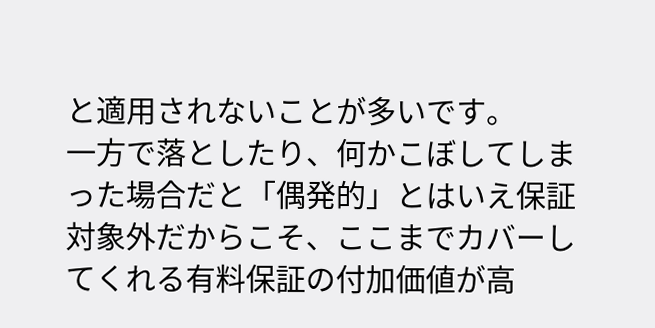と適用されないことが多いです。
一方で落としたり、何かこぼしてしまった場合だと「偶発的」とはいえ保証対象外だからこそ、ここまでカバーしてくれる有料保証の付加価値が高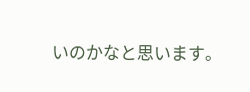いのかなと思います。